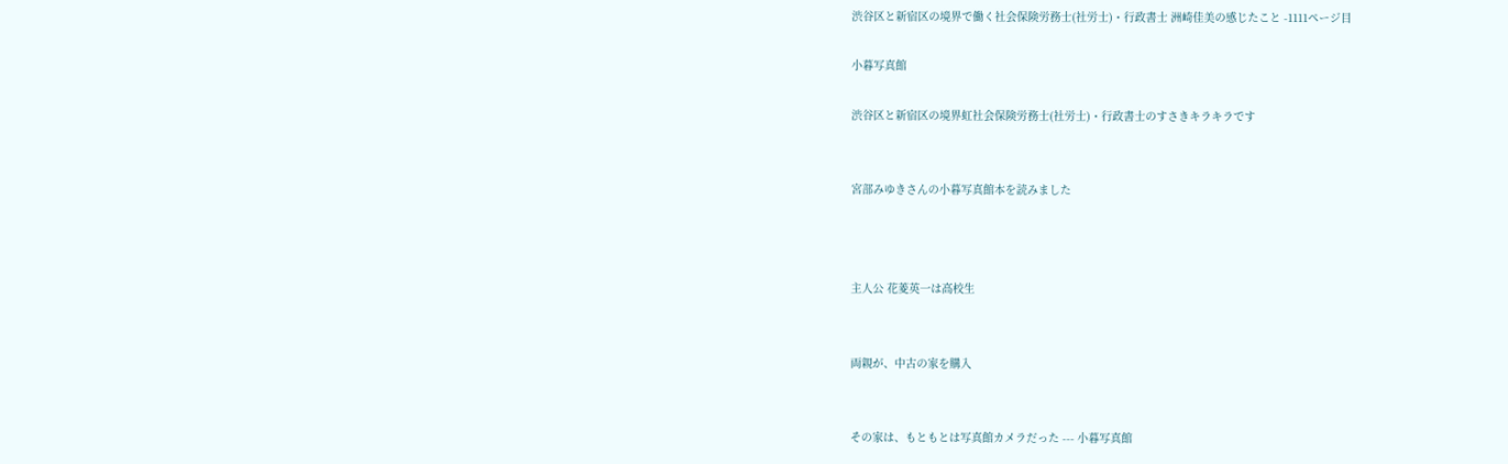渋谷区と新宿区の境界で働く社会保険労務士(社労士)・行政書士 洲崎佳美の感じたこと -1111ページ目

小暮写真館

渋谷区と新宿区の境界虹社会保険労務士(社労士)・行政書士のすさきキラキラです


宮部みゆきさんの小暮写真館本を読みました



主人公 花菱英一は高校生


両親が、中古の家を購入


その家は、もともとは写真館カメラだった --- 小暮写真館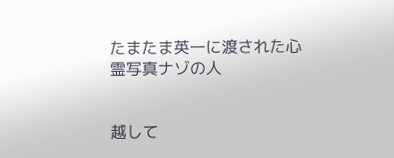たまたま英一に渡された心霊写真ナゾの人


越して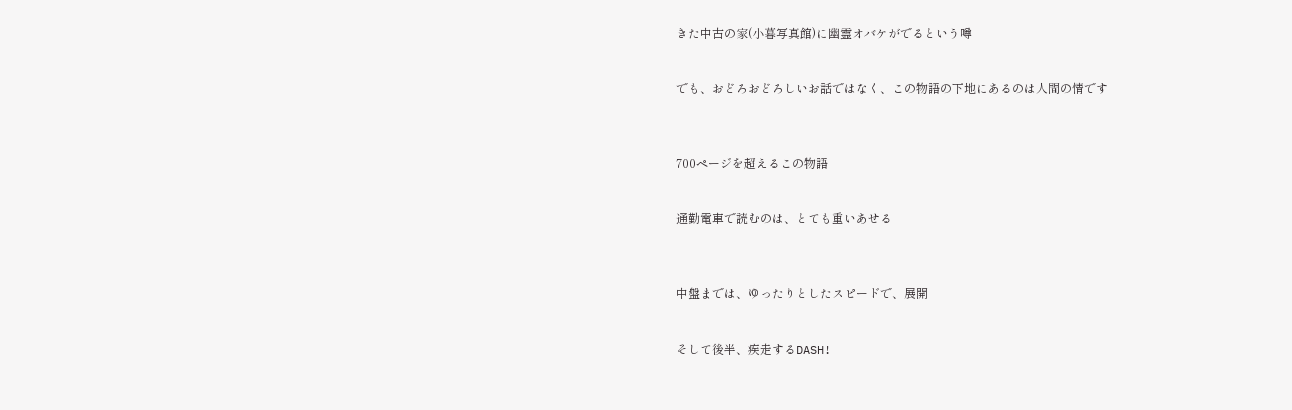きた中古の家(小暮写真館)に幽霊オバケがでるという噂


でも、おどろおどろしいお話ではなく、この物語の下地にあるのは人間の情です



700ページを超えるこの物語


通勤電車で読むのは、とても重いあせる



中盤までは、ゆったりとしたスピードで、展開


そして後半、疾走するDASH!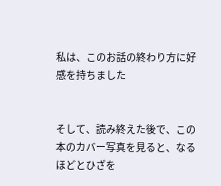私は、このお話の終わり方に好感を持ちました


そして、読み終えた後で、この本のカバー写真を見ると、なるほどとひざを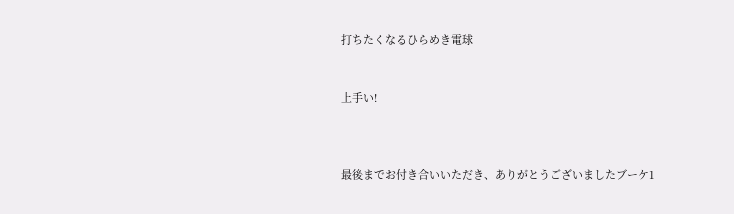打ちたくなるひらめき電球


上手い!



最後までお付き合いいただき、ありがとうございましたブーケ1